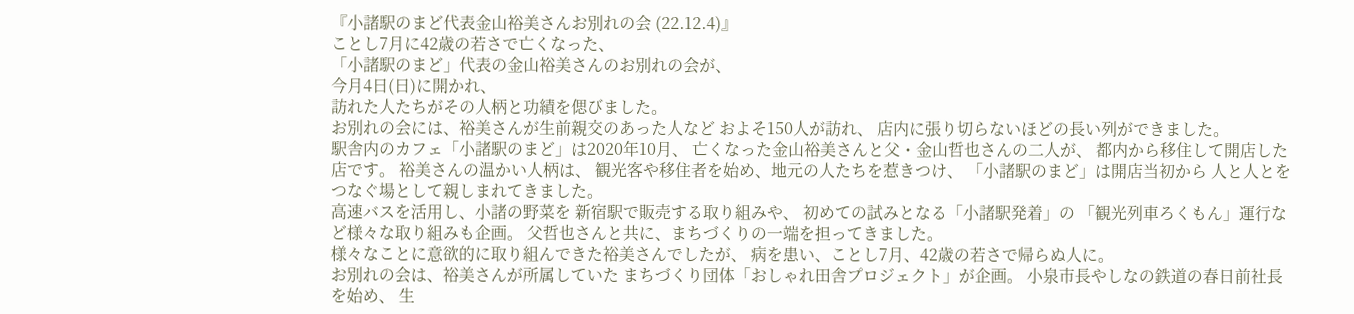『小諸駅のまど代表金山裕美さんお別れの会 (22.12.4)』
ことし7月に42歳の若さで亡くなった、
「小諸駅のまど」代表の金山裕美さんのお別れの会が、
今月4日(日)に開かれ、
訪れた人たちがその人柄と功績を偲びました。
お別れの会には、裕美さんが生前親交のあった人など およそ150人が訪れ、 店内に張り切らないほどの長い列ができました。
駅舎内のカフェ「小諸駅のまど」は2020年10月、 亡くなった金山裕美さんと父・金山哲也さんの二人が、 都内から移住して開店した店です。 裕美さんの温かい人柄は、 観光客や移住者を始め、地元の人たちを惹きつけ、 「小諸駅のまど」は開店当初から 人と人とをつなぐ場として親しまれてきました。
高速バスを活用し、小諸の野菜を 新宿駅で販売する取り組みや、 初めての試みとなる「小諸駅発着」の 「観光列車ろくもん」運行など様々な取り組みも企画。 父哲也さんと共に、まちづくりの一端を担ってきました。
様々なことに意欲的に取り組んできた裕美さんでしたが、 病を患い、ことし7月、42歳の若さで帰らぬ人に。
お別れの会は、裕美さんが所属していた まちづくり団体「おしゃれ田舎プロジェクト」が企画。 小泉市長やしなの鉄道の春日前社長を始め、 生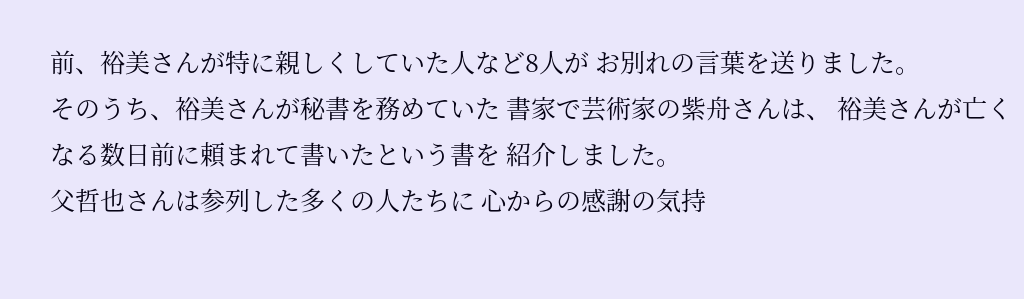前、裕美さんが特に親しくしていた人など8人が お別れの言葉を送りました。
そのうち、裕美さんが秘書を務めていた 書家で芸術家の紫舟さんは、 裕美さんが亡くなる数日前に頼まれて書いたという書を 紹介しました。
父哲也さんは参列した多くの人たちに 心からの感謝の気持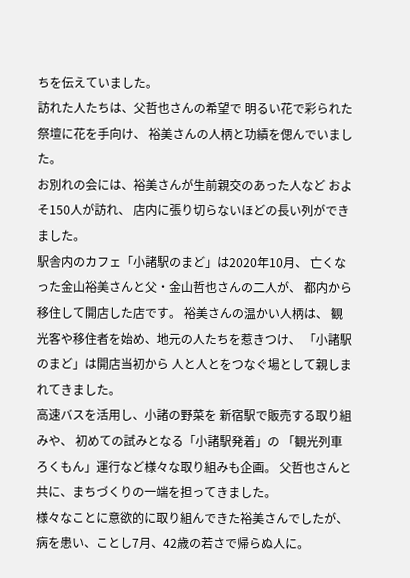ちを伝えていました。
訪れた人たちは、父哲也さんの希望で 明るい花で彩られた祭壇に花を手向け、 裕美さんの人柄と功績を偲んでいました。
お別れの会には、裕美さんが生前親交のあった人など およそ150人が訪れ、 店内に張り切らないほどの長い列ができました。
駅舎内のカフェ「小諸駅のまど」は2020年10月、 亡くなった金山裕美さんと父・金山哲也さんの二人が、 都内から移住して開店した店です。 裕美さんの温かい人柄は、 観光客や移住者を始め、地元の人たちを惹きつけ、 「小諸駅のまど」は開店当初から 人と人とをつなぐ場として親しまれてきました。
高速バスを活用し、小諸の野菜を 新宿駅で販売する取り組みや、 初めての試みとなる「小諸駅発着」の 「観光列車ろくもん」運行など様々な取り組みも企画。 父哲也さんと共に、まちづくりの一端を担ってきました。
様々なことに意欲的に取り組んできた裕美さんでしたが、 病を患い、ことし7月、42歳の若さで帰らぬ人に。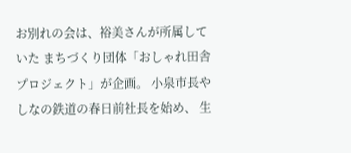お別れの会は、裕美さんが所属していた まちづくり団体「おしゃれ田舎プロジェクト」が企画。 小泉市長やしなの鉄道の春日前社長を始め、 生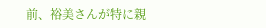前、裕美さんが特に親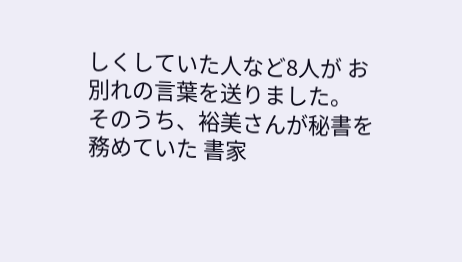しくしていた人など8人が お別れの言葉を送りました。
そのうち、裕美さんが秘書を務めていた 書家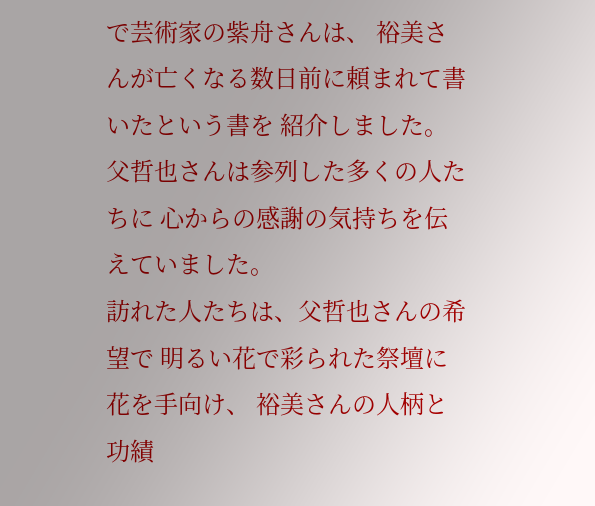で芸術家の紫舟さんは、 裕美さんが亡くなる数日前に頼まれて書いたという書を 紹介しました。
父哲也さんは参列した多くの人たちに 心からの感謝の気持ちを伝えていました。
訪れた人たちは、父哲也さんの希望で 明るい花で彩られた祭壇に花を手向け、 裕美さんの人柄と功績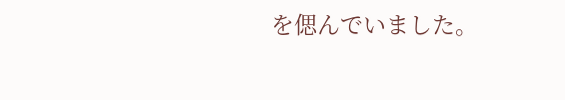を偲んでいました。